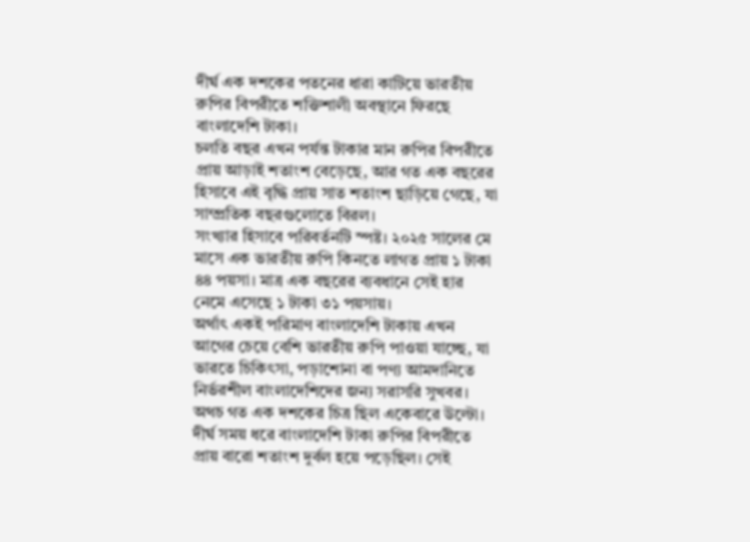দীর্ঘ এক দশকের পতনের ধারা কাটিয়ে ভারতীয় রুপির বিপরীতে শক্তিশালী অবস্থানে ফিরছে বাংলাদেশি টাকা।
চলতি বছর এখন পর্যন্ত টাকার মান রুপির বিপরীতে প্রায় আড়াই শতাংশ বেড়েছে, আর গত এক বছরের হিসাবে এই বৃদ্ধি প্রায় সাত শতাংশ ছাড়িয়ে গেছে, যা সাম্প্রতিক বছরগুলোতে বিরল।
সংখ্যার হিসাবে পরিবর্তনটি স্পষ্ট। ২০২৫ সালের মে মাসে এক ভারতীয় রুপি কিনতে লাগত প্রায় ১ টাকা ৪৪ পয়সা। মাত্র এক বছরের ব্যবধানে সেই হার নেমে এসেছে ১ টাকা ৩১ পয়সায়।
অর্থাৎ একই পরিমাণ বাংলাদেশি টাকায় এখন আগের চেয়ে বেশি ভারতীয় রুপি পাওয়া যাচ্ছে, যা ভারতে চিকিৎসা, পড়াশোনা বা পণ্য আমদানিতে নির্ভরশীল বাংলাদেশিদের জন্য সরাসরি সুখবর।
অথচ গত এক দশকের চিত্র ছিল একেবারে উল্টো। দীর্ঘ সময় ধরে বাংলাদেশি টাকা রুপির বিপরীতে প্রায় বারো শতাংশ দুর্বল হয়ে পড়েছিল। সেই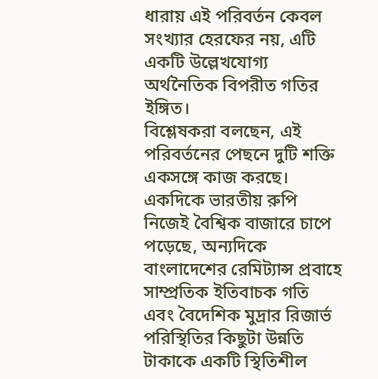ধারায় এই পরিবর্তন কেবল সংখ্যার হেরফের নয়, এটি একটি উল্লেখযোগ্য অর্থনৈতিক বিপরীত গতির ইঙ্গিত।
বিশ্লেষকরা বলছেন, এই পরিবর্তনের পেছনে দুটি শক্তি একসঙ্গে কাজ করছে। একদিকে ভারতীয় রুপি নিজেই বৈশ্বিক বাজারে চাপে পড়েছে, অন্যদিকে বাংলাদেশের রেমিট্যান্স প্রবাহে সাম্প্রতিক ইতিবাচক গতি এবং বৈদেশিক মুদ্রার রিজার্ভ পরিস্থিতির কিছুটা উন্নতি টাকাকে একটি স্থিতিশীল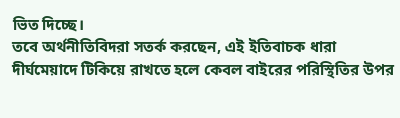ভিত দিচ্ছে।
তবে অর্থনীতিবিদরা সতর্ক করছেন, এই ইতিবাচক ধারা দীর্ঘমেয়াদে টিকিয়ে রাখতে হলে কেবল বাইরের পরিস্থিতির উপর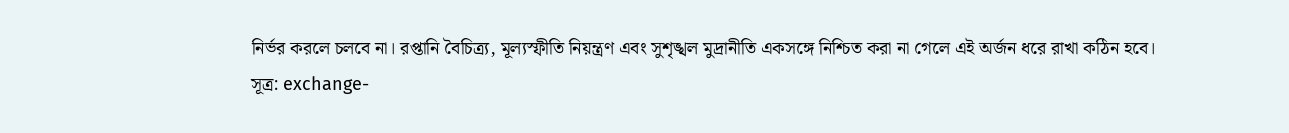নির্ভর করলে চলবে না। রপ্তানি বৈচিত্র্য, মূল্যস্ফীতি নিয়ন্ত্রণ এবং সুশৃঙ্খল মুদ্রানীতি একসঙ্গে নিশ্চিত করা না গেলে এই অর্জন ধরে রাখা কঠিন হবে।
সূত্র: exchange-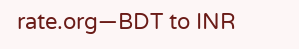rate.org—BDT to INR